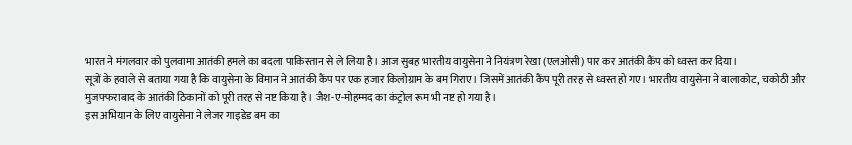भारत ने मंगलवार को पुलवामा आतंकी हमले का बदला पाकिस्तान से ले लिया है। आज सुबह भारतीय वायुसेना ने नियंत्रण रेखा (एलओसी) पार कर आतंकी कैंप को ध्वस्त कर दिया।
सूत्रों के हवाले से बताया गया है कि वायुसेना के विमान ने आतंकी कैंप पर एक हजार किलोग्राम के बम गिराए। जिसमें आतंकी कैंप पूरी तरह से ध्वस्त हो गए। भारतीय वायुसेना ने बालाकोट, चकोठी और मुजफ्फराबाद के आतंकी ठिकानों को पूरी तरह से नष्ट किया है। जैश-ए-मोहम्मद का कंट्रोल रूम भी नष्ट हो गया है।
इस अभियान के लिए वायुसेना ने लेजर गाइडेड बम का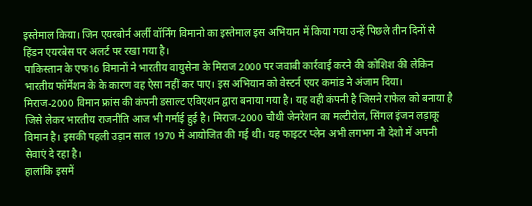इस्तेमाल किया। जिन एयरबोर्न अर्ली वॉर्निंग विमानो का इस्तेमाल इस अभियान में किया गया उन्हें पिछले तीन दिनों से हिंडन एयरबेस पर अलर्ट पर रखा गया है।
पाकिस्तान के एफ16 विमानों ने भारतीय वायुसेना के मिराज 2000 पर जवाबी कार्रवाई करने की कोशिश की लेकिन भारतीय फॉर्मेशन के के कारण वह ऐसा नहीं कर पाए। इस अभियान को वेस्टर्न एयर कमांड ने अंजाम दिया।
मिराज-2000 विमान फ्रांस की कंपनी डसाल्ट एविएशन द्वारा बनाया गया है। यह वही कंपनी है जिसने राफेल को बनाया है जिसे लेकर भारतीय राजनीति आज भी गर्माई हुई है। मिराज-2000 चौथी जेनरेशन का मल्टीरोल, सिंगल इंजन लड़ाकू विमान है। इसकी पहली उड़ान साल 1970 में आयोजित की गई थी। यह फाइटर प्लेन अभी लगभग नौ देशो में अपनी सेवाएं दे रहा है।
हालांकि इसमें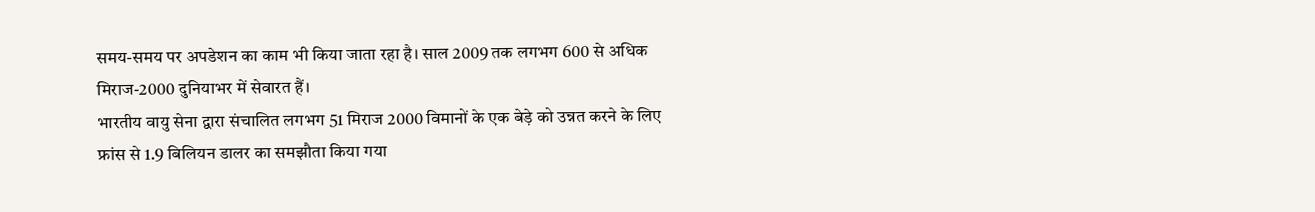समय-समय पर अपडेशन का काम भी किया जाता रहा है। साल 2009 तक लगभग 600 से अधिक मिराज-2000 दुनियाभर में सेवारत हैं।
भारतीय वायु सेना द्वारा संचालित लगभग 51 मिराज 2000 विमानों के एक बेड़े को उन्नत करने के लिए फ्रांस से 1.9 बिलियन डालर का समझौता किया गया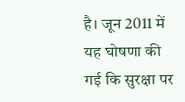है। जून 2011 में यह घोषणा की गई कि सुरक्षा पर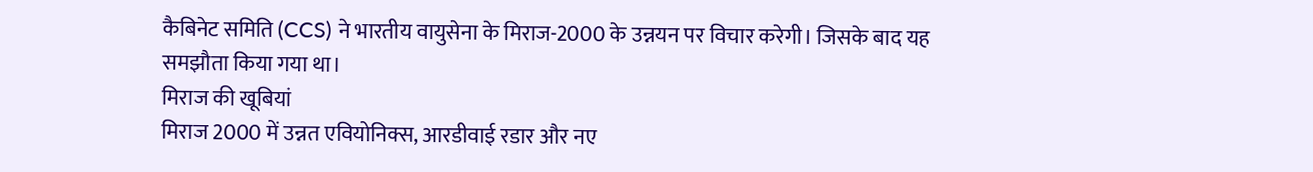कैबिनेट समिति (CCS) ने भारतीय वायुसेना के मिराज-2000 के उन्नयन पर विचार करेगी। जिसके बाद यह समझौता किया गया था।
मिराज की खूबियां
मिराज 2000 में उन्नत एवियोनिक्स, आरडीवाई रडार और नए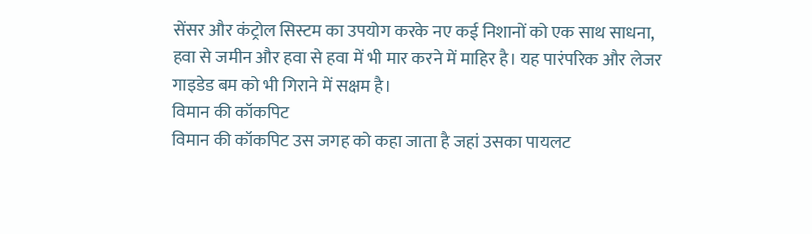सेंसर और कंट्रोल सिस्टम का उपयोग करके नए कई निशानों को एक साथ साधना, हवा से जमीन और हवा से हवा में भी मार करने में माहिर है। यह पारंपरिक और लेजर गाइडेड बम को भी गिराने में सक्षम है।
विमान की कॉकपिट
विमान की कॉकपिट उस जगह को कहा जाता है जहां उसका पायलट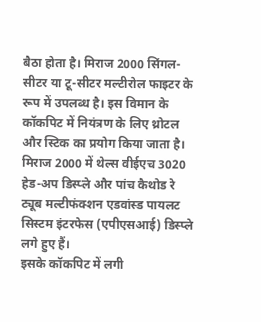बैठा होता है। मिराज 2000 सिंगल-सीटर या टू-सीटर मल्टीरोल फाइटर के रूप में उपलब्ध है। इस विमान के कॉकपिट में नियंत्रण के लिए थ्रोटल और स्टिक का प्रयोग किया जाता है। मिराज 2000 में थेल्स वीईएच 3020 हेड-अप डिस्प्ले और पांच कैथोड रे ट्यूब मल्टीफंक्शन एडवांस्ड पायलट सिस्टम इंटरफेस (एपीएसआई) डिस्प्ले लगे हुए हैं।
इसके कॉकपिट में लगी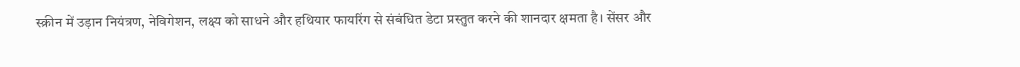स्क्रीन में उड़ान नियंत्रण, नेविगेशन, लक्ष्य को साधने और हथियार फायरिंग से संबंधित डेटा प्रस्तुत करने की शानदार क्षमता है। सेंसर और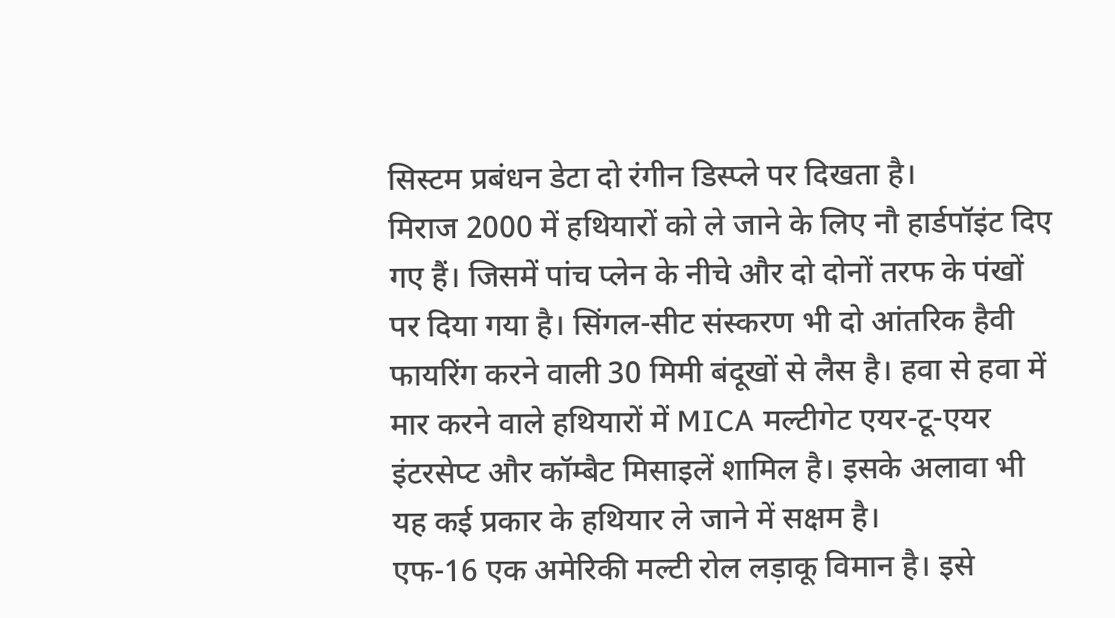सिस्टम प्रबंधन डेटा दो रंगीन डिस्प्ले पर दिखता है।
मिराज 2000 में हथियारों को ले जाने के लिए नौ हार्डपॉइंट दिए गए हैं। जिसमें पांच प्लेन के नीचे और दो दोनों तरफ के पंखों पर दिया गया है। सिंगल-सीट संस्करण भी दो आंतरिक हैवी फायरिंग करने वाली 30 मिमी बंदूखों से लैस है। हवा से हवा में मार करने वाले हथियारों में MICA मल्टीगेट एयर-टू-एयर इंटरसेप्ट और कॉम्बैट मिसाइलें शामिल है। इसके अलावा भी यह कई प्रकार के हथियार ले जाने में सक्षम है।
एफ-16 एक अमेरिकी मल्टी रोल लड़ाकू विमान है। इसे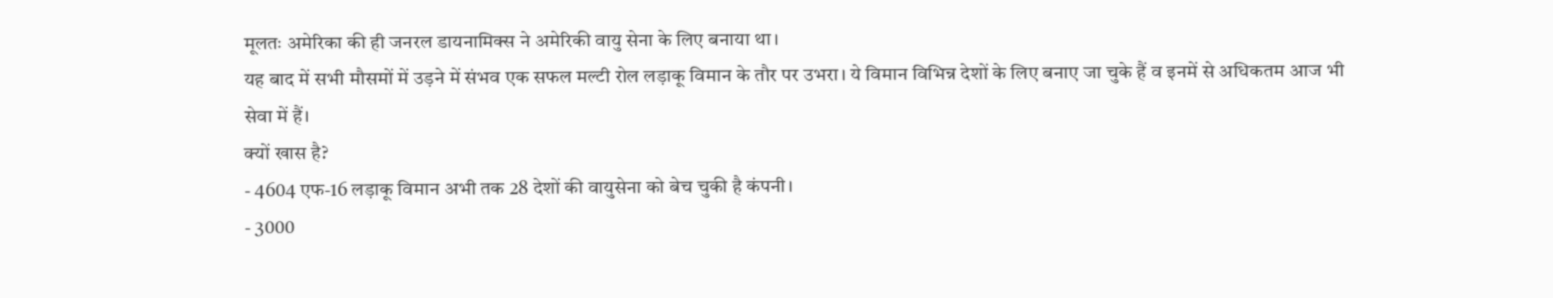मूलतः अमेरिका की ही जनरल डायनामिक्स ने अमेरिकी वायु सेना के लिए बनाया था।
यह बाद में सभी मौसमों में उड़ने में संभव एक सफल मल्टी रोल लड़ाकू विमान के तौर पर उभरा। ये विमान विभिन्न देशों के लिए बनाए जा चुके हैं व इनमें से अधिकतम आज भी सेवा में हैं।
क्यों खास है?
- 4604 एफ-16 लड़ाकू विमान अभी तक 28 देशों की वायुसेना को बेच चुकी है कंपनी।
- 3000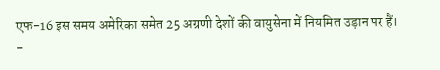एफ-16 इस समय अमेरिका समेत 25 अग्रणी देशों की वायुसेना में नियमित उड़ान पर हैं।
-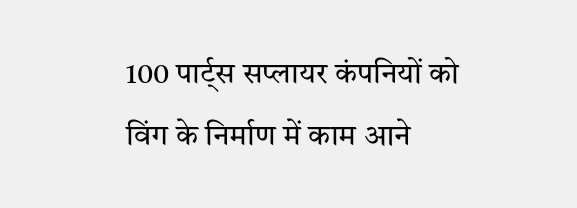100 पार्ट्स सप्लायर कंपनियों को विंग के निर्माण में काम आने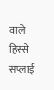वाले हिस्से सप्लाई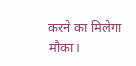करने का मिलेगा मौका।